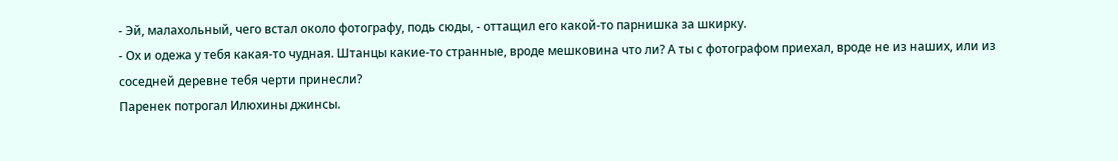- Эй, малахольный, чего встал около фотографу, подь сюды, - оттащил его какой-то парнишка за шкирку.
- Ох и одежа у тебя какая-то чудная. Штанцы какие-то странные, вроде мешковина что ли? А ты с фотографом приехал, вроде не из наших, или из соседней деревне тебя черти принесли?
Паренек потрогал Илюхины джинсы.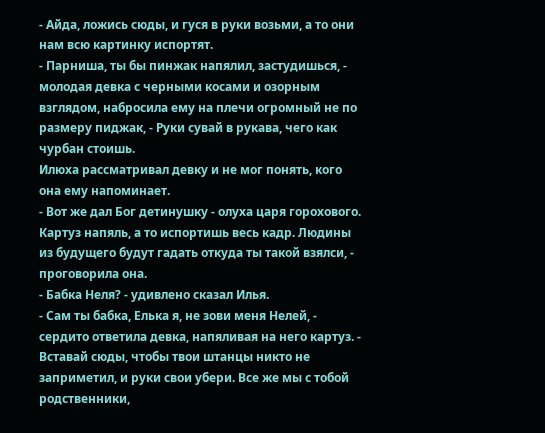- Айда, ложись сюды, и гуся в руки возьми, а то они нам всю картинку испортят.
- Парниша, ты бы пинжак напялил, застудишься, - молодая девка с черными косами и озорным взглядом, набросила ему на плечи огромный не по размеру пиджак, - Руки сувай в рукава, чего как чурбан стоишь.
Илюха рассматривал девку и не мог понять, кого она ему напоминает.
- Вот же дал Бог детинушку - олуха царя горохового. Картуз напяль, а то испортишь весь кадр. Людины из будущего будут гадать откуда ты такой взялси, - проговорила она.
- Бабка Неля? - удивлено сказал Илья.
- Сам ты бабка, Елька я, не зови меня Нелей, - сердито ответила девка, напяливая на него картуз. - Вставай сюды, чтобы твои штанцы никто не заприметил, и руки свои убери. Все же мы с тобой родственники,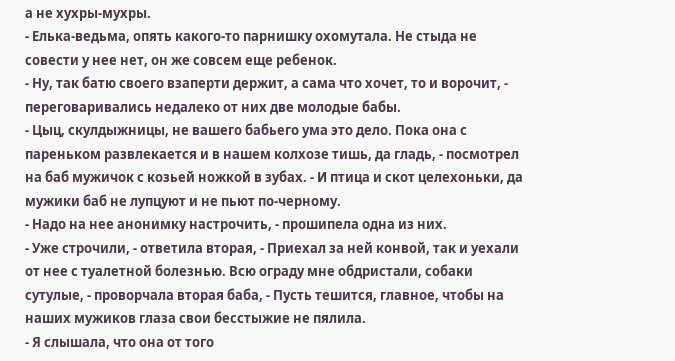а не хухры-мухры.
- Елька-ведьма, опять какого-то парнишку охомутала. Не стыда не совести у нее нет, он же совсем еще ребенок.
- Ну, так батю своего взаперти держит, а сама что хочет, то и ворочит, - переговаривались недалеко от них две молодые бабы.
- Цыц, скулдыжницы, не вашего бабьего ума это дело. Пока она с пареньком развлекается и в нашем колхозе тишь, да гладь, - посмотрел на баб мужичок с козьей ножкой в зубах. - И птица и скот целехоньки, да мужики баб не лупцуют и не пьют по-черному.
- Надо на нее анонимку настрочить, - прошипела одна из них.
- Уже строчили, - ответила вторая, - Приехал за ней конвой, так и уехали от нее с туалетной болезнью. Всю ограду мне обдристали, собаки сутулые, - проворчала вторая баба, - Пусть тешится, главное, чтобы на наших мужиков глаза свои бесстыжие не пялила.
- Я слышала, что она от того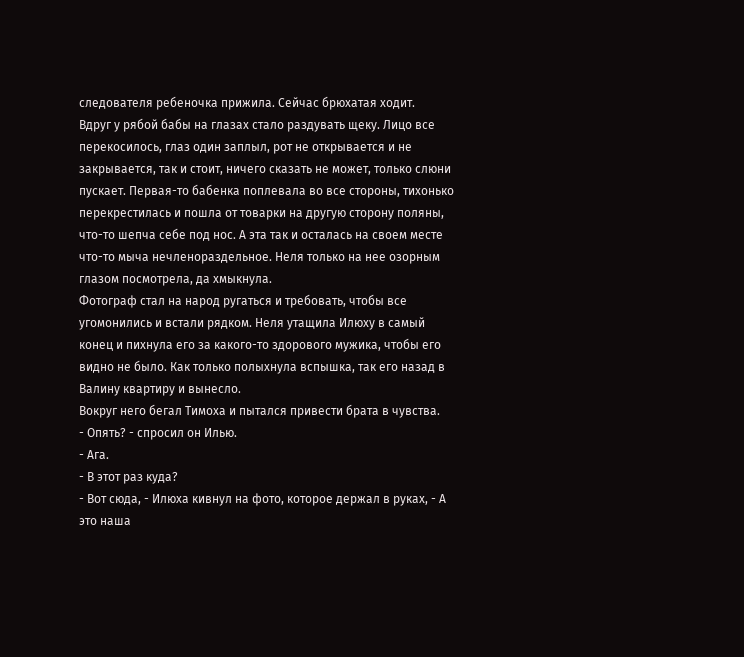следователя ребеночка прижила. Сейчас брюхатая ходит.
Вдруг у рябой бабы на глазах стало раздувать щеку. Лицо все перекосилось, глаз один заплыл, рот не открывается и не закрывается, так и стоит, ничего сказать не может, только слюни пускает. Первая-то бабенка поплевала во все стороны, тихонько перекрестилась и пошла от товарки на другую сторону поляны, что-то шепча себе под нос. А эта так и осталась на своем месте что-то мыча нечленораздельное. Неля только на нее озорным глазом посмотрела, да хмыкнула.
Фотограф стал на народ ругаться и требовать, чтобы все угомонились и встали рядком. Неля утащила Илюху в самый конец и пихнула его за какого-то здорового мужика, чтобы его видно не было. Как только полыхнула вспышка, так его назад в Валину квартиру и вынесло.
Вокруг него бегал Тимоха и пытался привести брата в чувства.
- Опять? - спросил он Илью.
- Ага.
- В этот раз куда?
- Вот сюда, - Илюха кивнул на фото, которое держал в руках, - А это наша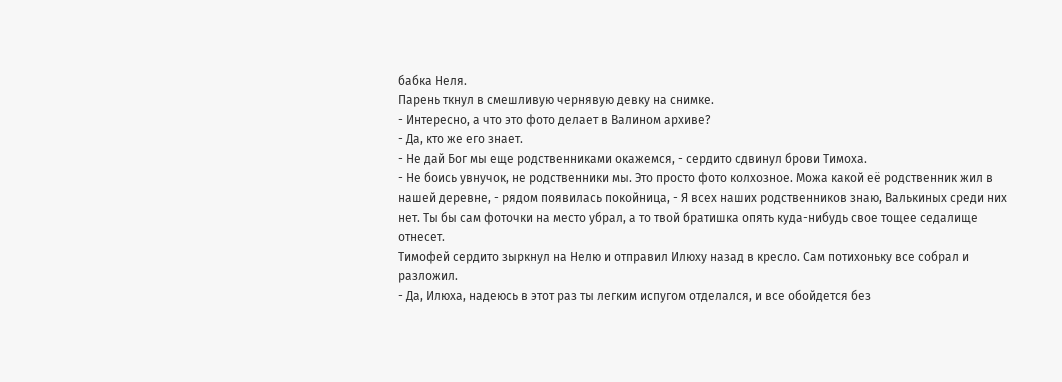бабка Неля.
Парень ткнул в смешливую чернявую девку на снимке.
- Интересно, а что это фото делает в Валином архиве?
- Да, кто же его знает.
- Не дай Бог мы еще родственниками окажемся, - сердито сдвинул брови Тимоха.
- Не боись увнучок, не родственники мы. Это просто фото колхозное. Можа какой её родственник жил в нашей деревне, - рядом появилась покойница, - Я всех наших родственников знаю, Валькиных среди них нет. Ты бы сам фоточки на место убрал, а то твой братишка опять куда-нибудь свое тощее седалище отнесет.
Тимофей сердито зыркнул на Нелю и отправил Илюху назад в кресло. Сам потихоньку все собрал и разложил.
- Да, Илюха, надеюсь в этот раз ты легким испугом отделался, и все обойдется без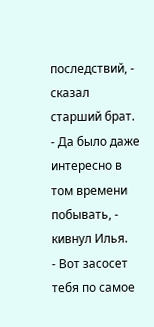последствий, - сказал старший брат.
- Да было даже интересно в том времени побывать, - кивнул Илья.
- Вот засосет тебя по самое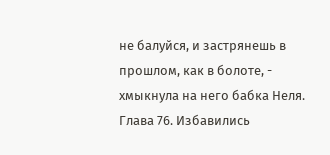не балуйся, и застрянешь в прошлом, как в болоте, - хмыкнула на него бабка Неля.
Глава 76. Избавились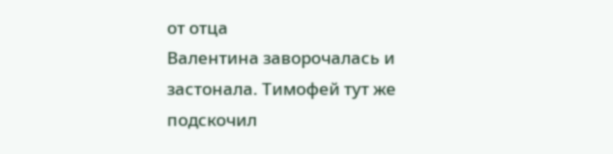от отца
Валентина заворочалась и застонала. Тимофей тут же подскочил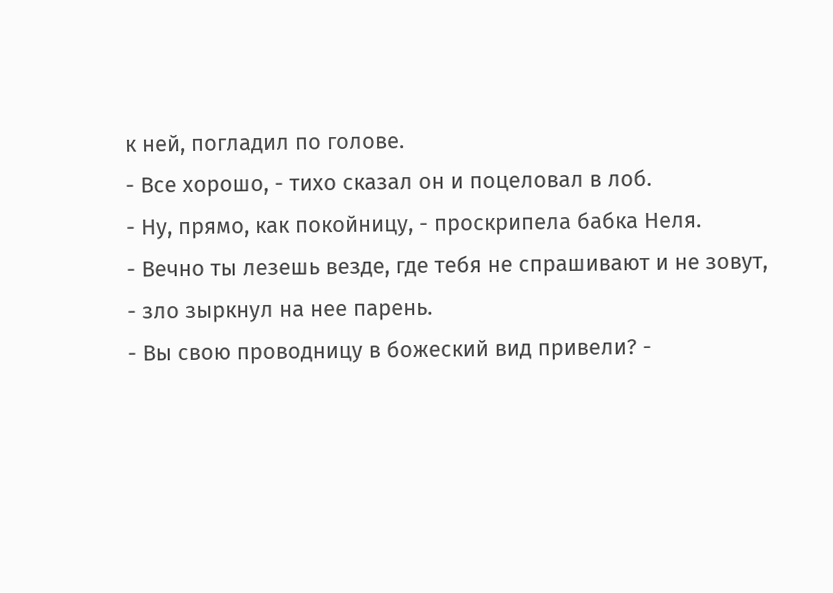к ней, погладил по голове.
- Все хорошо, - тихо сказал он и поцеловал в лоб.
- Ну, прямо, как покойницу, - проскрипела бабка Неля.
- Вечно ты лезешь везде, где тебя не спрашивают и не зовут, - зло зыркнул на нее парень.
- Вы свою проводницу в божеский вид привели? -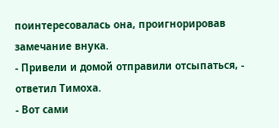поинтересовалась она, проигнорировав замечание внука.
- Привели и домой отправили отсыпаться, - ответил Тимоха.
- Вот сами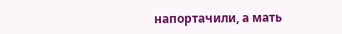напортачили, а мать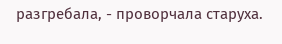разгребала, - проворчала старуха.